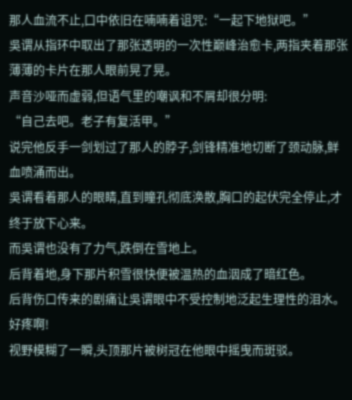那人血流不止,口中依旧在喃喃着诅咒:“一起下地狱吧。”
吳谓从指环中取出了那张透明的一次性巅峰治愈卡,两指夹着那张薄薄的卡片在那人眼前晃了晃。
声音沙哑而虚弱,但语气里的嘲讽和不屑却很分明:
“自己去吧。老子有复活甲。”
说完他反手一剑划过了那人的脖子,剑锋精准地切断了颈动脉,鲜血喷涌而出。
吳谓看着那人的眼睛,直到瞳孔彻底涣散,胸口的起伏完全停止,才终于放下心来。
而吳谓也没有了力气,跌倒在雪地上。
后背着地,身下那片积雪很快便被温热的血洇成了暗红色。
后背伤口传来的剧痛让吳谓眼中不受控制地泛起生理性的泪水。
好疼啊!
视野模糊了一瞬,头顶那片被树冠在他眼中摇曳而斑驳。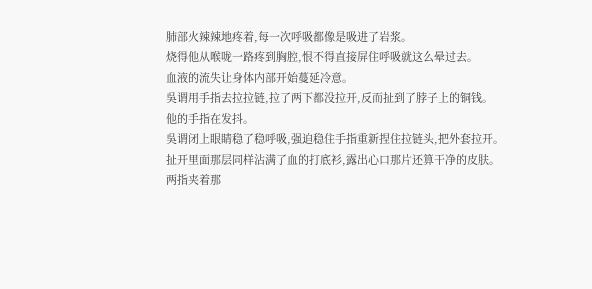肺部火辣辣地疼着,每一次呼吸都像是吸进了岩浆。
烧得他从喉咙一路疼到胸腔,恨不得直接屏住呼吸就这么晕过去。
血液的流失让身体内部开始蔓延冷意。
吳谓用手指去拉拉链,拉了两下都没拉开,反而扯到了脖子上的铜钱。
他的手指在发抖。
吳谓闭上眼睛稳了稳呼吸,强迫稳住手指重新捏住拉链头,把外套拉开。
扯开里面那层同样沾满了血的打底衫,露出心口那片还算干净的皮肤。
两指夹着那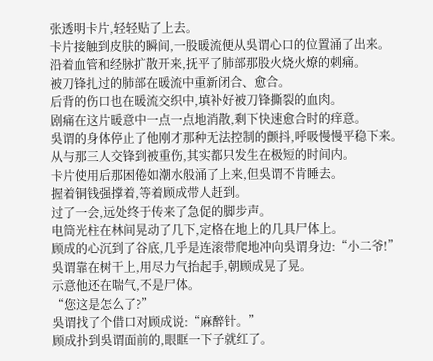张透明卡片,轻轻贴了上去。
卡片接触到皮肤的瞬间,一股暖流便从吳谓心口的位置涌了出来。
沿着血管和经脉扩散开来,抚平了肺部那股火烧火燎的刺痛。
被刀锋扎过的肺部在暖流中重新闭合、愈合。
后背的伤口也在暖流交织中,填补好被刀锋撕裂的血肉。
剧痛在这片暖意中一点一点地消散,剩下快速愈合时的痒意。
吳谓的身体停止了他刚才那种无法控制的颤抖,呼吸慢慢平稳下来。
从与那三人交锋到被重伤,其实都只发生在极短的时间内。
卡片使用后那困倦如潮水般涌了上来,但吳谓不肯睡去。
握着铜钱强撑着,等着顾成带人赶到。
过了一会,远处终于传来了急促的脚步声。
电筒光柱在林间晃动了几下,定格在地上的几具尸体上。
顾成的心沉到了谷底,几乎是连滚带爬地冲向吳谓身边:“小二爷!”
吳谓靠在树干上,用尽力气抬起手,朝顾成晃了晃。
示意他还在喘气,不是尸体。
“您这是怎么了?”
吳谓找了个借口对顾成说:“麻醉针。”
顾成扑到吳谓面前的,眼眶一下子就红了。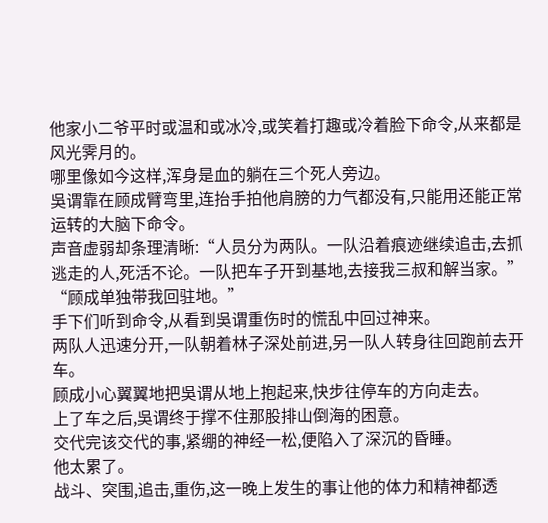他家小二爷平时或温和或冰冷,或笑着打趣或冷着脸下命令,从来都是风光霁月的。
哪里像如今这样,浑身是血的躺在三个死人旁边。
吳谓靠在顾成臂弯里,连抬手拍他肩膀的力气都没有,只能用还能正常运转的大脑下命令。
声音虚弱却条理清晰:“人员分为两队。一队沿着痕迹继续追击,去抓逃走的人,死活不论。一队把车子开到基地,去接我三叔和解当家。”
“顾成单独带我回驻地。”
手下们听到命令,从看到吳谓重伤时的慌乱中回过神来。
两队人迅速分开,一队朝着林子深处前进,另一队人转身往回跑前去开车。
顾成小心翼翼地把吳谓从地上抱起来,快步往停车的方向走去。
上了车之后,吳谓终于撑不住那股排山倒海的困意。
交代完该交代的事,紧绷的神经一松,便陷入了深沉的昏睡。
他太累了。
战斗、突围,追击,重伤,这一晚上发生的事让他的体力和精神都透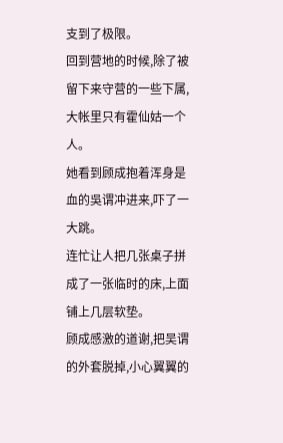支到了极限。
回到营地的时候,除了被留下来守营的一些下属,大帐里只有霍仙姑一个人。
她看到顾成抱着浑身是血的吳谓冲进来,吓了一大跳。
连忙让人把几张桌子拼成了一张临时的床,上面铺上几层软垫。
顾成感激的道谢,把吴谓的外套脱掉,小心翼翼的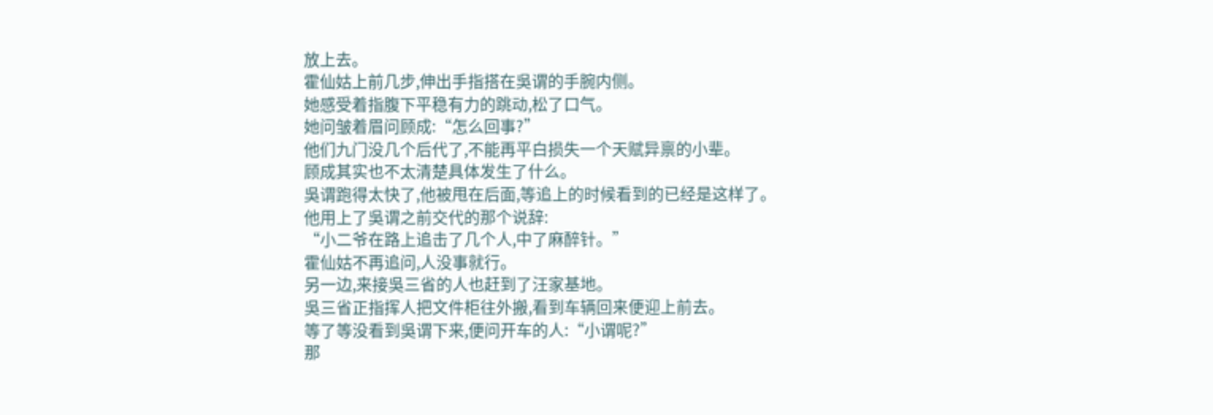放上去。
霍仙姑上前几步,伸出手指搭在吳谓的手腕内侧。
她感受着指腹下平稳有力的跳动,松了口气。
她问皱着眉问顾成:“怎么回事?”
他们九门没几个后代了,不能再平白损失一个天赋异禀的小辈。
顾成其实也不太清楚具体发生了什么。
吳谓跑得太快了,他被甩在后面,等追上的时候看到的已经是这样了。
他用上了吳谓之前交代的那个说辞:
“小二爷在路上追击了几个人,中了麻醉针。”
霍仙姑不再追问,人没事就行。
另一边,来接吳三省的人也赶到了汪家基地。
吳三省正指挥人把文件柜往外搬,看到车辆回来便迎上前去。
等了等没看到吳谓下来,便问开车的人:“小谓呢?”
那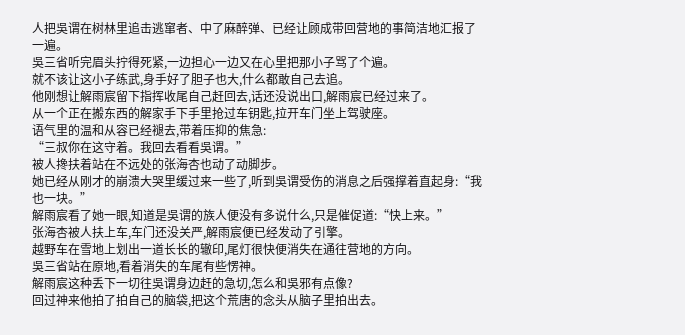人把吳谓在树林里追击逃窜者、中了麻醉弹、已经让顾成带回营地的事简洁地汇报了一遍。
吳三省听完眉头拧得死紧,一边担心一边又在心里把那小子骂了个遍。
就不该让这小子练武,身手好了胆子也大,什么都敢自己去追。
他刚想让解雨宸留下指挥收尾自己赶回去,话还没说出口,解雨宸已经过来了。
从一个正在搬东西的解家手下手里抢过车钥匙,拉开车门坐上驾驶座。
语气里的温和从容已经褪去,带着压抑的焦急:
“三叔你在这守着。我回去看看吳谓。”
被人搀扶着站在不远处的张海杏也动了动脚步。
她已经从刚才的崩溃大哭里缓过来一些了,听到吳谓受伤的消息之后强撑着直起身:“我也一块。”
解雨宸看了她一眼,知道是吳谓的族人便没有多说什么,只是催促道:“快上来。”
张海杏被人扶上车,车门还没关严,解雨宸便已经发动了引擎。
越野车在雪地上划出一道长长的辙印,尾灯很快便消失在通往营地的方向。
吳三省站在原地,看着消失的车尾有些愣神。
解雨宸这种丢下一切往吳谓身边赶的急切,怎么和吳邪有点像?
回过神来他拍了拍自己的脑袋,把这个荒唐的念头从脑子里拍出去。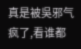真是被吳邪气疯了,看谁都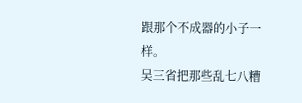跟那个不成器的小子一样。
吴三省把那些乱七八糟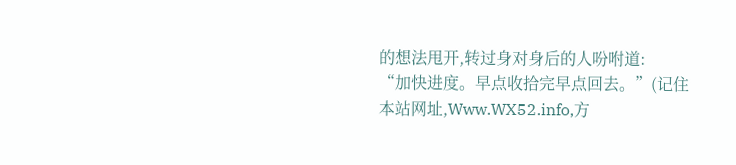的想法甩开,转过身对身后的人吩咐道:
“加快进度。早点收拾完早点回去。”(记住本站网址,Www.WX52.info,方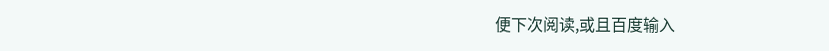便下次阅读,或且百度输入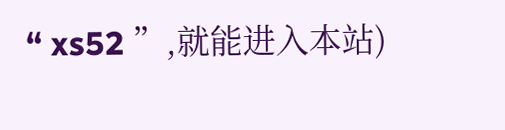“ xs52 ”,就能进入本站)